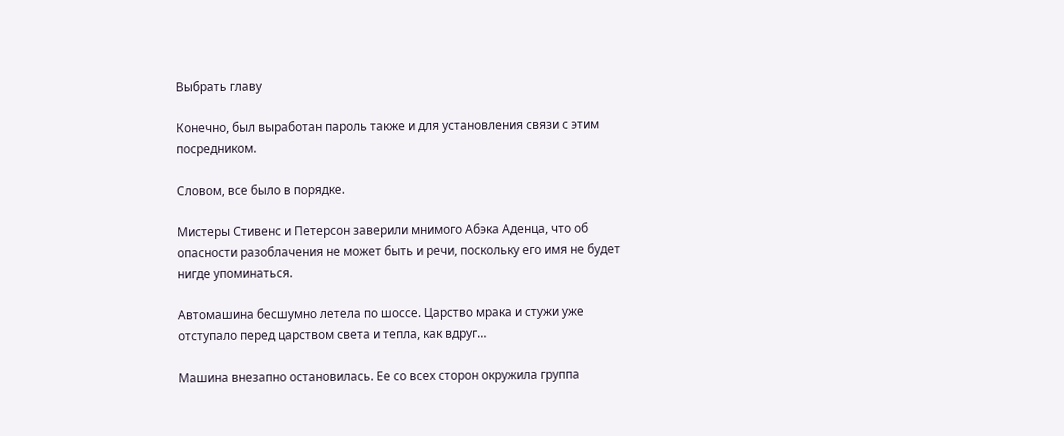Выбрать главу

Конечно, был выработан пароль также и для установления связи с этим посредником.

Словом, все было в порядке.

Мистеры Стивенс и Петерсон заверили мнимого Абэка Аденца, что об опасности разоблачения не может быть и речи, поскольку его имя не будет нигде упоминаться.

Автомашина бесшумно летела по шоссе. Царство мрака и стужи уже отступало перед царством света и тепла, как вдруг…

Машина внезапно остановилась. Ее со всех сторон окружила группа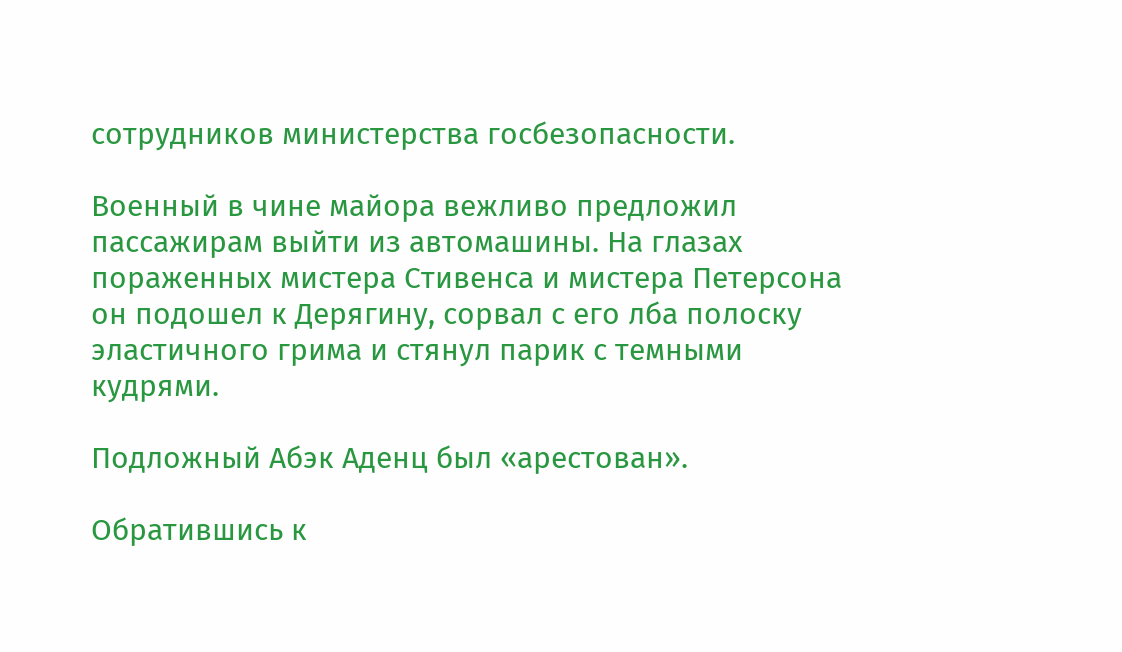сотрудников министерства госбезопасности.

Военный в чине майора вежливо предложил пассажирам выйти из автомашины. На глазах пораженных мистера Стивенса и мистера Петерсона он подошел к Дерягину, сорвал с его лба полоску эластичного грима и стянул парик с темными кудрями.

Подложный Абэк Аденц был «арестован».

Обратившись к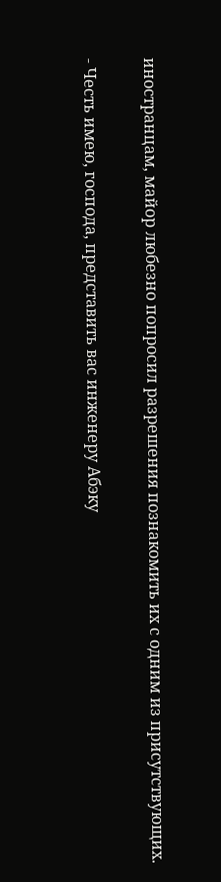иностранцам, майор любезно попросил разрешения познакомить их с одним из присутствующих.

- Честь имею, господа, представить вас инженеру Абэку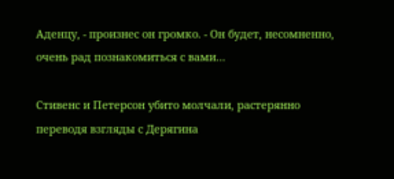Аденцу, - произнес он громко. - Он будет, несомненно, очень рад познакомиться с вами…

Стивенс и Петерсон убито молчали, растерянно переводя взгляды с Дерягина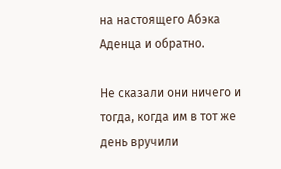на настоящего Абэка Аденца и обратно.

Не сказали они ничего и тогда, когда им в тот же день вручили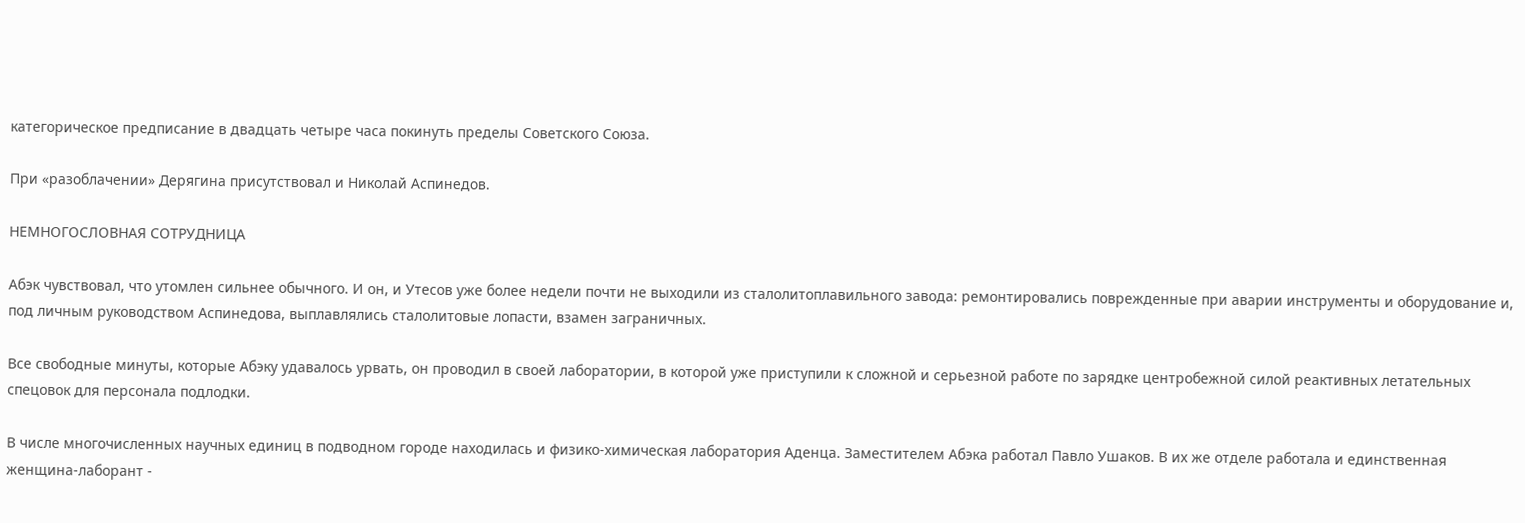категорическое предписание в двадцать четыре часа покинуть пределы Советского Союза.

При «разоблачении» Дерягина присутствовал и Николай Аспинедов.

НЕМНОГОСЛОВНАЯ СОТРУДНИЦА

Абэк чувствовал, что утомлен сильнее обычного. И он, и Утесов уже более недели почти не выходили из сталолитоплавильного завода: ремонтировались поврежденные при аварии инструменты и оборудование и, под личным руководством Аспинедова, выплавлялись сталолитовые лопасти, взамен заграничных.

Все свободные минуты, которые Абэку удавалось урвать, он проводил в своей лаборатории, в которой уже приступили к сложной и серьезной работе по зарядке центробежной силой реактивных летательных спецовок для персонала подлодки.

В числе многочисленных научных единиц в подводном городе находилась и физико-химическая лаборатория Аденца. Заместителем Абэка работал Павло Ушаков. В их же отделе работала и единственная женщина-лаборант -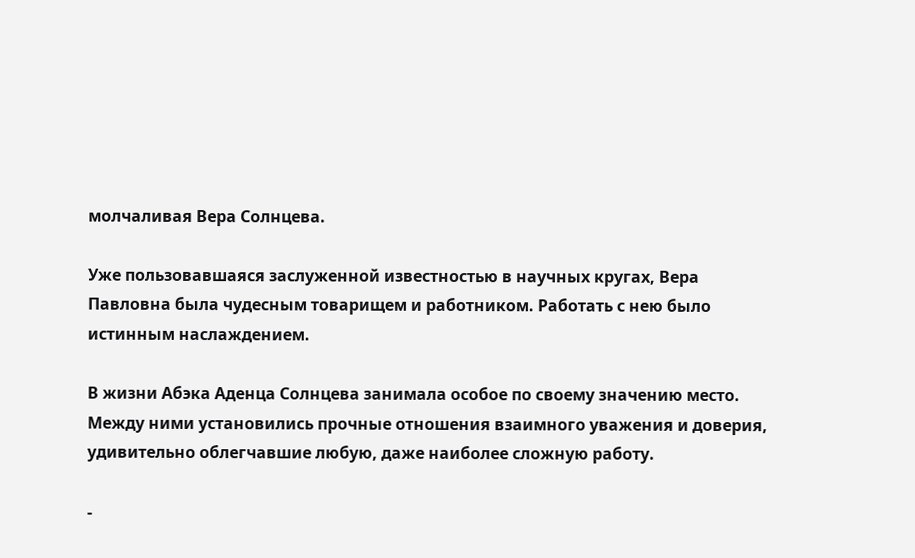молчаливая Вера Солнцева.

Уже пользовавшаяся заслуженной известностью в научных кругах, Вера Павловна была чудесным товарищем и работником. Работать с нею было истинным наслаждением.

В жизни Абэка Аденца Солнцева занимала особое по своему значению место. Между ними установились прочные отношения взаимного уважения и доверия, удивительно облегчавшие любую, даже наиболее сложную работу.

-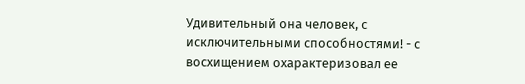Удивительный она человек, с исключительными способностями! - с восхищением охарактеризовал ее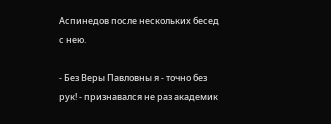Аспинедов после нескольких бесед с нею.

- Без Веры Павловны я - точно без рук! - признавался не раз академик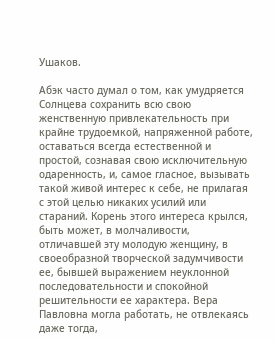Ушаков.

Абэк часто думал о том, как умудряется Солнцева сохранить всю свою женственную привлекательность при крайне трудоемкой, напряженной работе, оставаться всегда естественной и простой, сознавая свою исключительную одаренность, и, самое гласное, вызывать такой живой интерес к себе, не прилагая с этой целью никаких усилий или стараний. Корень этого интереса крылся, быть может, в молчаливости, отличавшей эту молодую женщину, в своеобразной творческой задумчивости ее, бывшей выражением неуклонной последовательности и спокойной решительности ее характера. Вера Павловна могла работать, не отвлекаясь даже тогда,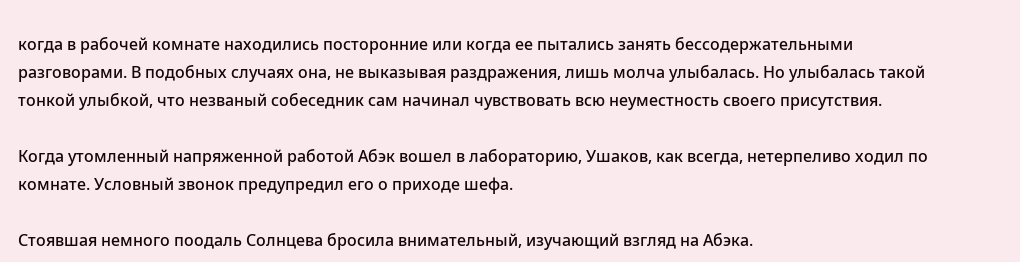когда в рабочей комнате находились посторонние или когда ее пытались занять бессодержательными разговорами. В подобных случаях она, не выказывая раздражения, лишь молча улыбалась. Но улыбалась такой тонкой улыбкой, что незваный собеседник сам начинал чувствовать всю неуместность своего присутствия.

Когда утомленный напряженной работой Абэк вошел в лабораторию, Ушаков, как всегда, нетерпеливо ходил по комнате. Условный звонок предупредил его о приходе шефа.

Стоявшая немного поодаль Солнцева бросила внимательный, изучающий взгляд на Абэка.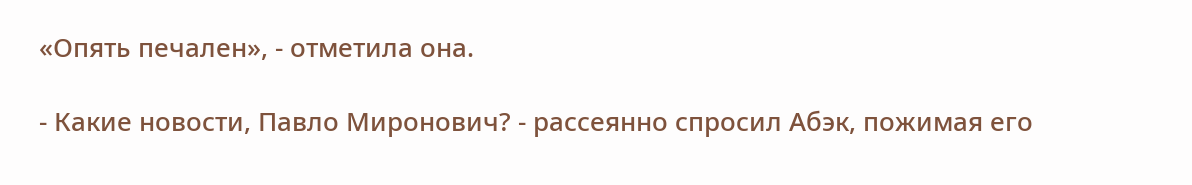«Опять печален», - отметила она.

- Какие новости, Павло Миронович? - рассеянно спросил Абэк, пожимая его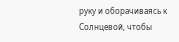руку и оборачиваясь к Солнцевой, чтобы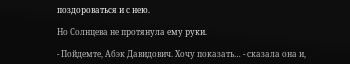поздороваться и с нею.

Но Солнцева не протянула ему руки.

- Пойдемте, Абэк Давидович. Хочу показать… - сказала она и,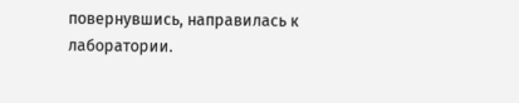повернувшись, направилась к лаборатории.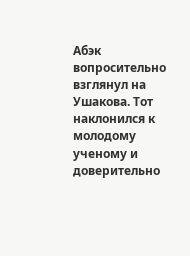Абэк вопросительно взглянул на Ушакова. Тот наклонился к молодому ученому и доверительно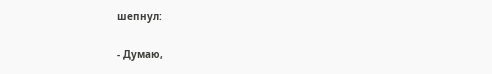шепнул:

- Думаю,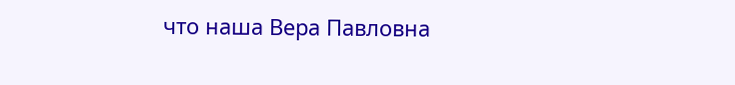что наша Вера Павловна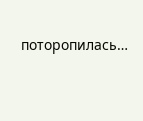поторопилась…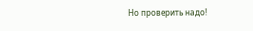Но проверить надо!